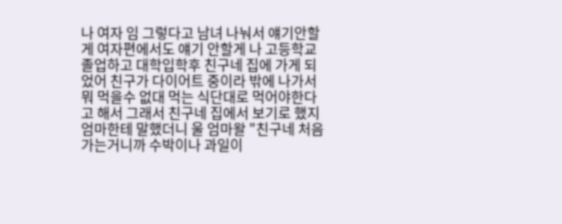나 여자 임 그렇다고 남녀 나눠서 얘기안할게 여자편에서도 얘기 안할게 나 고등학교 졸업하고 대학입학후 친구네 집에 가게 되었어 친구가 다이어트 중이라 밖에 나가서 뭐 먹을수 없대 먹는 식단대로 먹어야한다고 해서 그래서 친구네 집에서 보기로 했지 엄마한테 말했더니 울 엄마왈 "친구네 처음 가는거니까 수박이나 과일이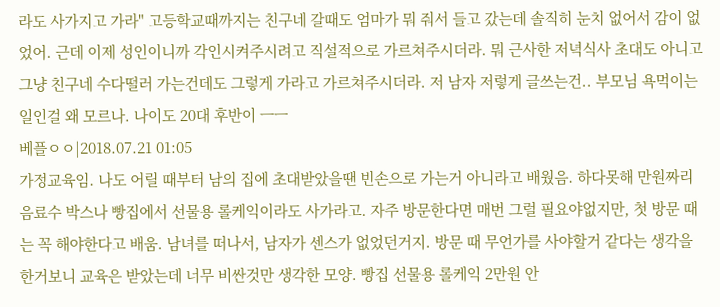라도 사가지고 가라" 고등학교때까지는 친구네 갈때도 엄마가 뭐 줘서 들고 갔는데 솔직히 눈치 없어서 감이 없었어. 근데 이제 성인이니까 각인시켜주시려고 직설적으로 가르쳐주시더라. 뭐 근사한 저녁식사 초대도 아니고 그냥 친구네 수다떨러 가는건데도 그렇게 가라고 가르쳐주시더라. 저 남자 저렇게 글쓰는건.. 부모님 욕먹이는 일인걸 왜 모르나. 나이도 20대 후반이 ㅡㅡ
베플ㅇㅇ|2018.07.21 01:05
가정교육임. 나도 어릴 때부터 남의 집에 초대받았을땐 빈손으로 가는거 아니라고 배웠음. 하다못해 만원짜리 음료수 박스나 빵집에서 선물용 롤케익이라도 사가라고. 자주 방문한다면 매번 그럴 필요야없지만, 첫 방문 때는 꼭 해야한다고 배움. 남녀를 떠나서, 남자가 센스가 없었던거지. 방문 때 무언가를 사야할거 같다는 생각을 한거보니 교육은 받았는데 너무 비싼것만 생각한 모양. 빵집 선물용 롤케익 2만원 안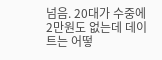넘음. 20대가 수중에 2만원도 없는데 데이트는 어떻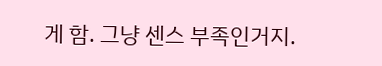게 함. 그냥 센스 부족인거지.